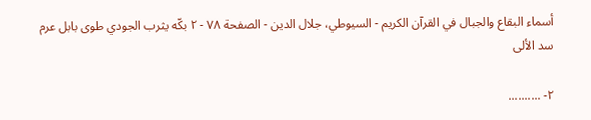أسماء البقاع والجبال في القرآن الكريم - السيوطي، جلال الدين - الصفحة ٧٨ - ٢ بكّه يثرب الجودي طوى بابل عرم سد الألى

٢- ..........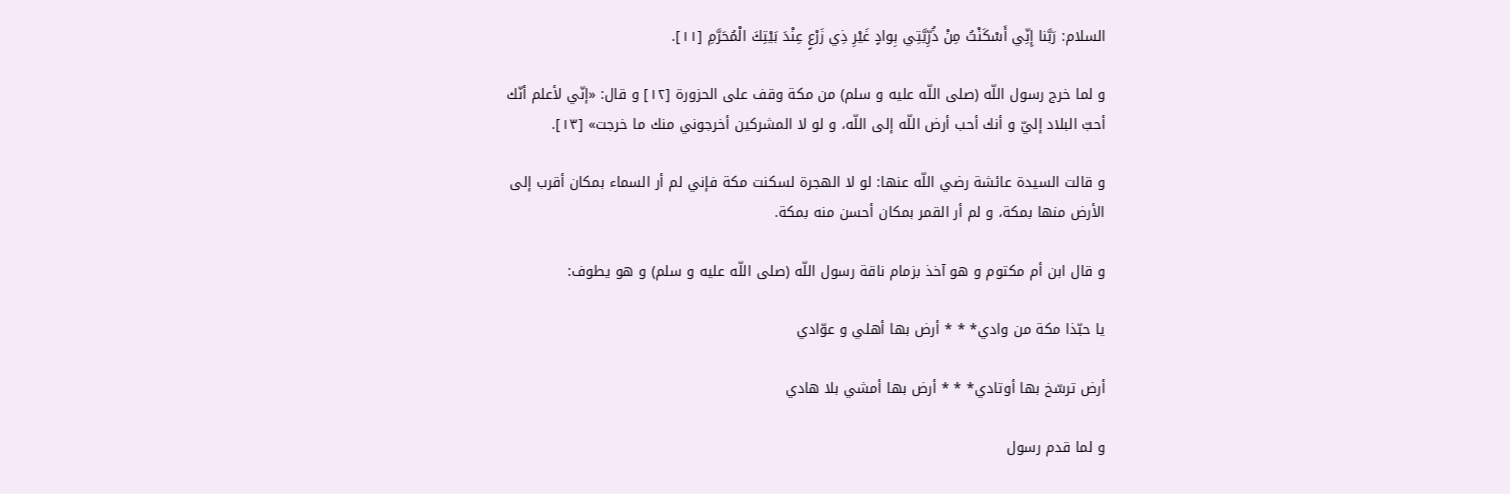السلام: رَبَّنا إِنِّي أَسْكَنْتُ مِنْ ذُرِّيَّتِي بِوادٍ غَيْرِ ذِي زَرْعٍ عِنْدَ بَيْتِكَ الْمُحَرَّمِ‌ [١١].

و لما خرج رسول اللّه (صلى اللّه عليه و سلم) من مكة وقف على الحزورة [١٢] و قال: «إنّي لأعلم أنّك أحبّ البلاد إليّ و أنك أحب أرض اللّه إلى اللّه، و لو لا المشركين أخرجوني منك ما خرجت» [١٣].

و قالت السيدة عائشة رضي اللّه عنها: لو لا الهجرة لسكنت مكة فإني لم أر السماء بمكان أقرب إلى الأرض منها بمكة، و لم أر القمر بمكان أحسن منه بمكة.

و قال ابن أم مكتوم و هو آخذ بزمام ناقة رسول اللّه (صلى اللّه عليه و سلم) و هو يطوف:

يا حبّذا مكة من وادي‌* * * أرض بها أهلي و عوّادي‌

أرض ترسّخ بها أوتادي‌* * * أرض بها أمشي بلا هادي‌

و لما قدم رسول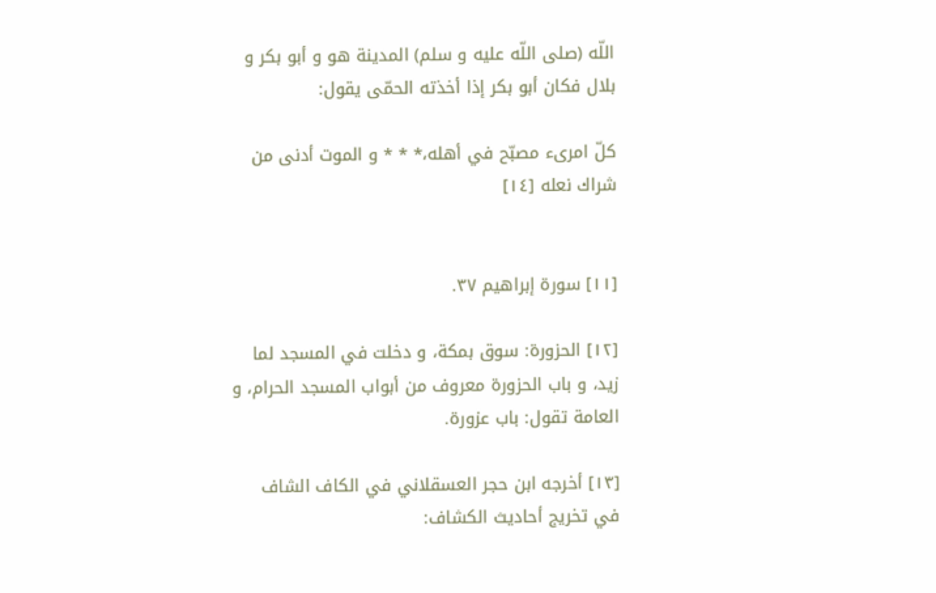اللّه (صلى اللّه عليه و سلم) المدينة هو و أبو بكر و بلال فكان أبو بكر إذا أخذته الحمّى يقول:

كلّ امرى‌ء مصبّح في أهله،* * * و الموت أدنى من شراك نعله‌ [١٤]


[١١] سورة إبراهيم ٣٧.

[١٢] الحزورة: سوق بمكة، و دخلت في المسجد لما زيد، و باب الحزورة معروف من أبواب المسجد الحرام، و العامة تقول: باب عزورة.

[١٣] أخرجه ابن حجر العسقلاني في الكاف الشاف في تخريج أحاديث الكشاف: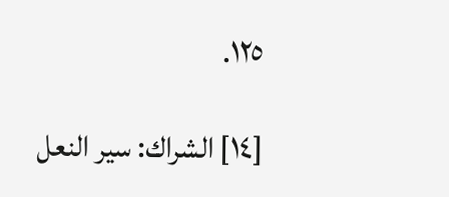١٢٥.

[١٤] الشراك: سير النعل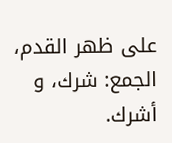على ظهر القدم، الجمع: شرك، و أشرك.